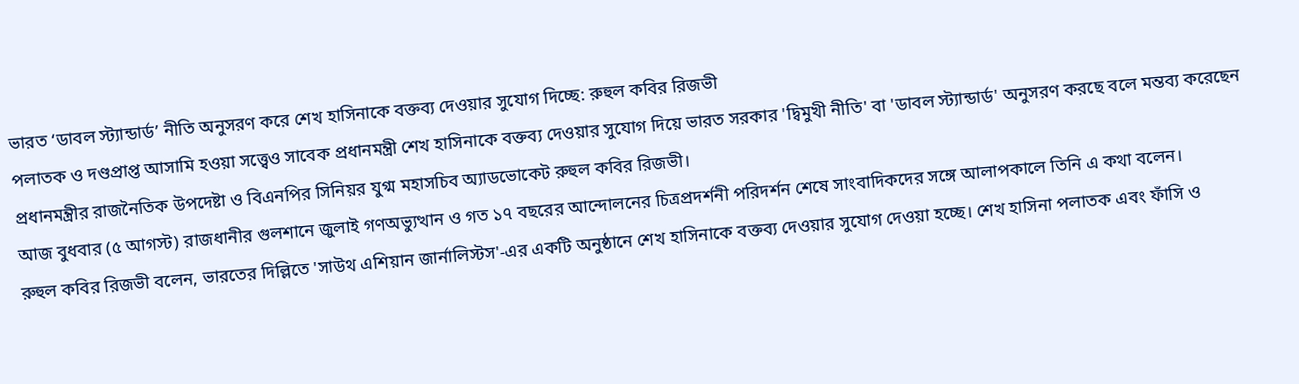ভারত ‘ডাবল স্ট্যান্ডার্ড’ নীতি অনুসরণ করে শেখ হাসিনাকে বক্তব্য দেওয়ার সুযোগ দিচ্ছে: রুহুল কবির রিজভী
পলাতক ও দণ্ডপ্রাপ্ত আসামি হওয়া সত্ত্বেও সাবেক প্রধানমন্ত্রী শেখ হাসিনাকে বক্তব্য দেওয়ার সুযোগ দিয়ে ভারত সরকার 'দ্বিমুখী নীতি' বা 'ডাবল স্ট্যান্ডার্ড' অনুসরণ করছে বলে মন্তব্য করেছেন প্রধানমন্ত্রীর রাজনৈতিক উপদেষ্টা ও বিএনপির সিনিয়র যুগ্ম মহাসচিব অ্যাডভোকেট রুহুল কবির রিজভী।
আজ বুধবার (৫ আগস্ট) রাজধানীর গুলশানে জুলাই গণঅভ্যুত্থান ও গত ১৭ বছরের আন্দোলনের চিত্রপ্রদর্শনী পরিদর্শন শেষে সাংবাদিকদের সঙ্গে আলাপকালে তিনি এ কথা বলেন।
রুহুল কবির রিজভী বলেন, ভারতের দিল্লিতে 'সাউথ এশিয়ান জার্নালিস্টস'-এর একটি অনুষ্ঠানে শেখ হাসিনাকে বক্তব্য দেওয়ার সুযোগ দেওয়া হচ্ছে। শেখ হাসিনা পলাতক এবং ফাঁসি ও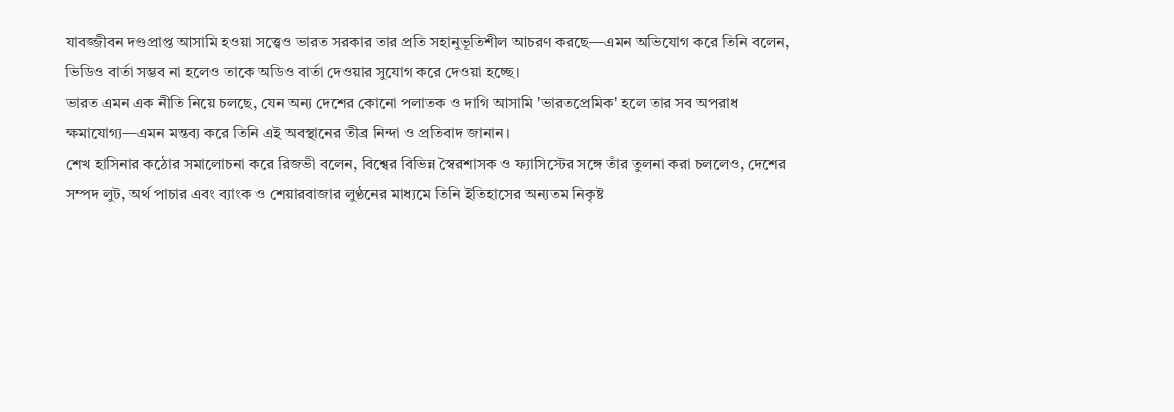যাবজ্জীবন দণ্ডপ্রাপ্ত আসামি হওয়া সত্ত্বেও ভারত সরকার তার প্রতি সহানুভূতিশীল আচরণ করছে—এমন অভিযোগ করে তিনি বলেন, ভিডিও বার্তা সম্ভব না হলেও তাকে অডিও বার্তা দেওয়ার সুযোগ করে দেওয়া হচ্ছে।
ভারত এমন এক নীতি নিয়ে চলছে, যেন অন্য দেশের কোনো পলাতক ও দাগি আসামি 'ভারতপ্রেমিক' হলে তার সব অপরাধ ক্ষমাযোগ্য—এমন মন্তব্য করে তিনি এই অবস্থানের তীব্র নিন্দা ও প্রতিবাদ জানান।
শেখ হাসিনার কঠোর সমালোচনা করে রিজভী বলেন, বিশ্বের বিভিন্ন স্বৈরশাসক ও ফ্যাসিস্টের সঙ্গে তাঁর তুলনা করা চললেও, দেশের সম্পদ লুট, অর্থ পাচার এবং ব্যাংক ও শেয়ারবাজার লুণ্ঠনের মাধ্যমে তিনি ইতিহাসের অন্যতম নিকৃষ্ট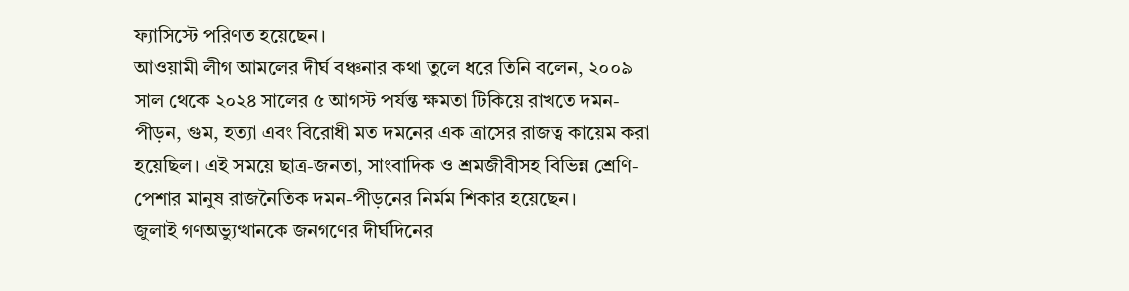ফ্যাসিস্টে পরিণত হয়েছেন।
আওয়ামী লীগ আমলের দীর্ঘ বঞ্চনার কথা তুলে ধরে তিনি বলেন, ২০০৯ সাল থেকে ২০২৪ সালের ৫ আগস্ট পর্যন্ত ক্ষমতা টিকিয়ে রাখতে দমন-পীড়ন, গুম, হত্যা এবং বিরোধী মত দমনের এক ত্রাসের রাজত্ব কায়েম করা হয়েছিল। এই সময়ে ছাত্র-জনতা, সাংবাদিক ও শ্রমজীবীসহ বিভিন্ন শ্রেণি-পেশার মানুষ রাজনৈতিক দমন-পীড়নের নির্মম শিকার হয়েছেন।
জুলাই গণঅভ্যুত্থানকে জনগণের দীর্ঘদিনের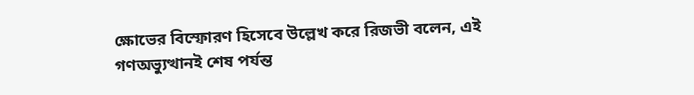ক্ষোভের বিস্ফোরণ হিসেবে উল্লেখ করে রিজভী বলেন, এই গণঅভ্যুত্থানই শেষ পর্যন্ত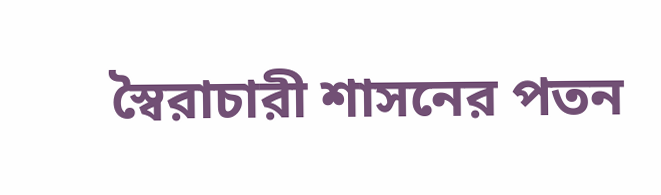স্বৈরাচারী শাসনের পতন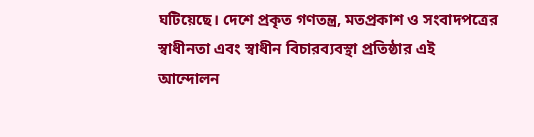ঘটিয়েছে। দেশে প্রকৃত গণতন্ত্র, মতপ্রকাশ ও সংবাদপত্রের স্বাধীনতা এবং স্বাধীন বিচারব্যবস্থা প্রতিষ্ঠার এই আন্দোলন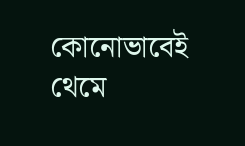কোনোভাবেই থেমে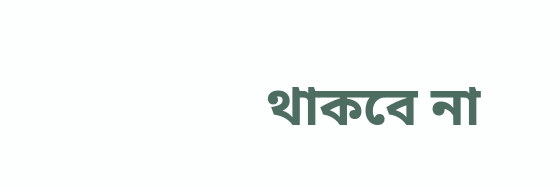থাকবে না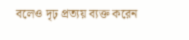বলেও দৃঢ় প্রত্যয় ব্যক্ত করেন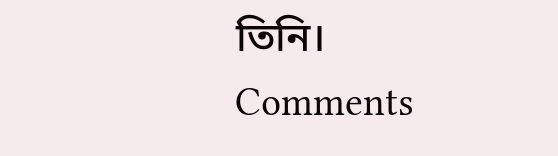তিনি।
Comments